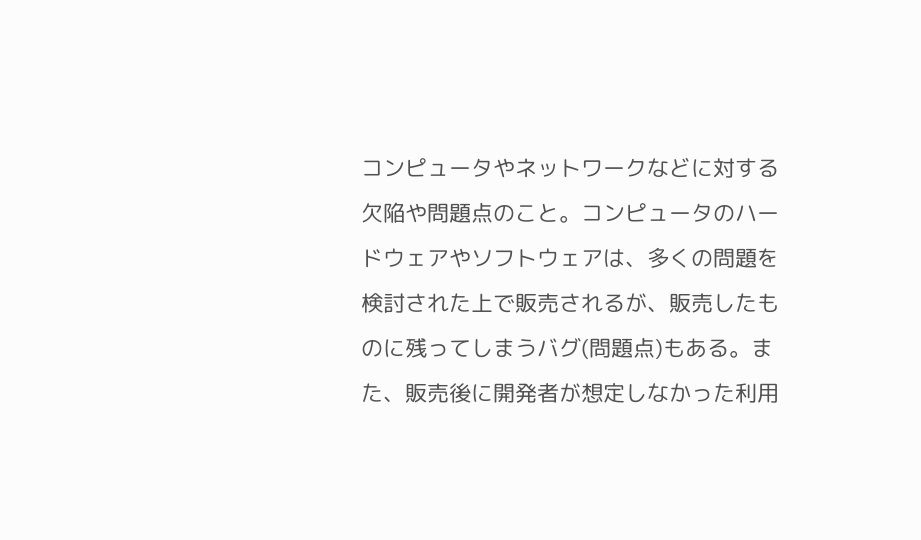コンピュータやネットワークなどに対する欠陥や問題点のこと。コンピュータのハードウェアやソフトウェアは、多くの問題を検討された上で販売されるが、販売したものに残ってしまうバグ(問題点)もある。また、販売後に開発者が想定しなかった利用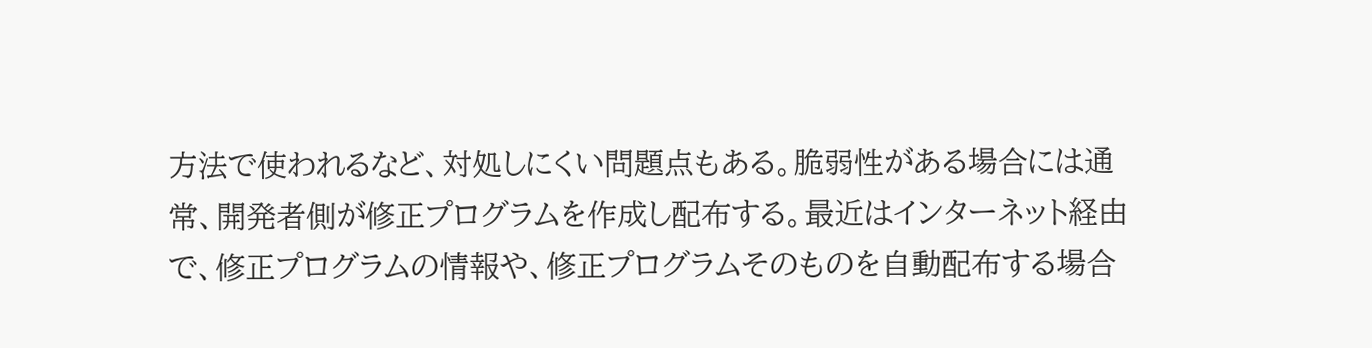方法で使われるなど、対処しにくい問題点もある。脆弱性がある場合には通常、開発者側が修正プログラムを作成し配布する。最近はインターネット経由で、修正プログラムの情報や、修正プログラムそのものを自動配布する場合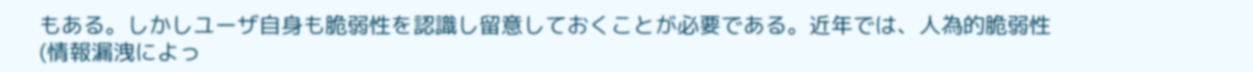もある。しかしユーザ自身も脆弱性を認識し留意しておくことが必要である。近年では、人為的脆弱性(情報漏洩によっ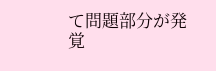て問題部分が発覚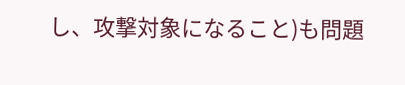し、攻撃対象になること)も問題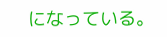になっている。